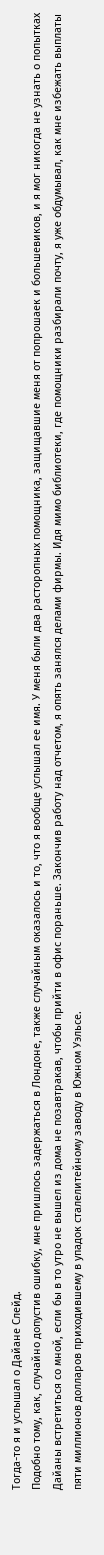Тогда-то я и услышал о Дайане Слейд.
Подобно тому, как, случайно допустив ошибку, мне пришлось задержаться в Лондоне, также случайным оказалось и то, что я вообще услышал ее имя. У меня были два расторопных помощника, защищавшие меня от попрошаек и большевиков, и я мог никогда не узнать о попытках Дайаны встретиться со мной, если бы в то утро не вышел из дома не позавтракав, чтобы прийти в офис пораньше. Закончив работу над отчетом, я опять занялся делами фирмы. Идя мимо библиотеки, где помощники разбирали почту, я уже обдумывал, как мне избежать выплаты пяти миллионов долларов приходившему в упадок сталелитейному заводу в Южном Уэльсе.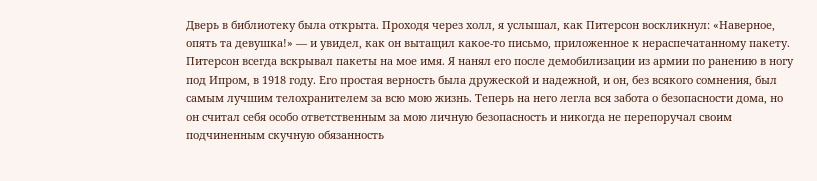Дверь в библиотеку была открыта. Проходя через холл, я услышал, как Питерсон воскликнул: «Наверное, опять та девушка!» — и увидел, как он вытащил какое-то письмо, приложенное к нераспечатанному пакету. Питерсон всегда вскрывал пакеты на мое имя. Я нанял его после демобилизации из армии по ранению в ногу под Ипром, в 1918 году. Его простая верность была дружеской и надежной, и он, без всякого сомнения, был самым лучшим телохранителем за всю мою жизнь. Теперь на него легла вся забота о безопасности дома, но он считал себя особо ответственным за мою личную безопасность и никогда не перепоручал своим подчиненным скучную обязанность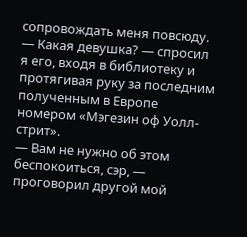сопровождать меня повсюду.
— Какая девушка? — спросил я его, входя в библиотеку и протягивая руку за последним полученным в Европе номером «Мэгезин оф Уолл-стрит».
— Вам не нужно об этом беспокоиться, сэр, — проговорил другой мой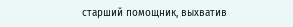старший помощник, выхватив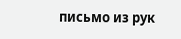письмо из рук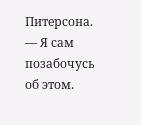Питерсона. — Я сам позабочусь об этом.